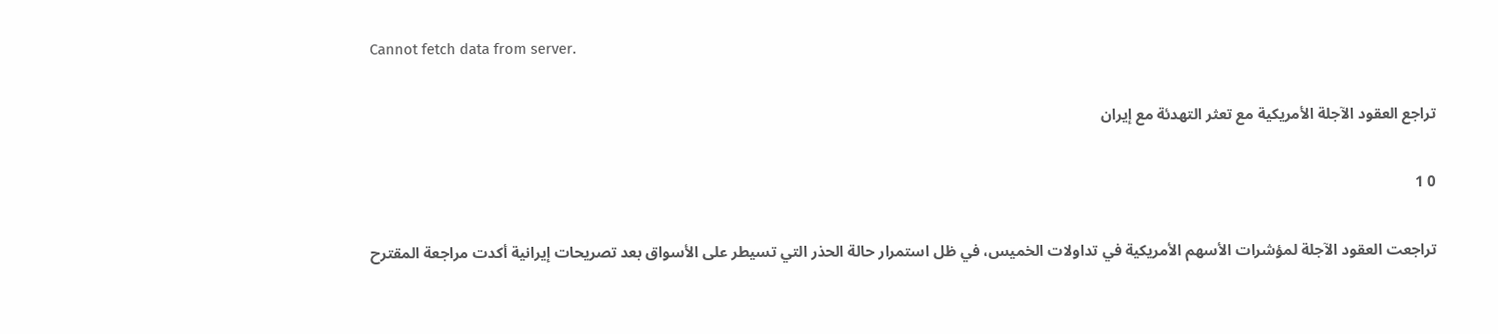Cannot fetch data from server.

تراجع العقود الآجلة الأمريكية مع تعثر التهدئة مع إيران

0 1

تراجعت العقود الآجلة لمؤشرات الأسهم الأمريكية في تداولات الخميس، في ظل استمرار حالة الحذر التي تسيطر على الأسواق بعد تصريحات إيرانية أكدت مراجعة المقترح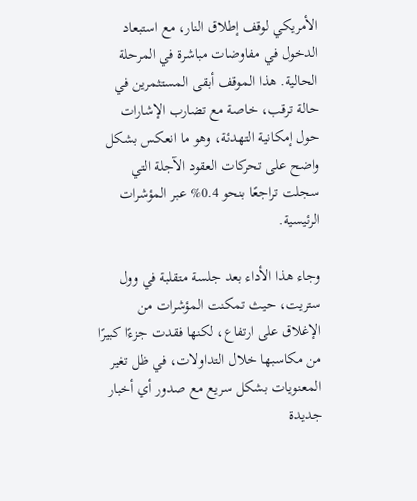الأمريكي لوقف إطلاق النار، مع استبعاد الدخول في مفاوضات مباشرة في المرحلة الحالية. هذا الموقف أبقى المستثمرين في حالة ترقب، خاصة مع تضارب الإشارات حول إمكانية التهدئة، وهو ما انعكس بشكل واضح على تحركات العقود الآجلة التي سجلت تراجعًا بنحو 0.4% عبر المؤشرات الرئيسية.

وجاء هذا الأداء بعد جلسة متقلبة في وول ستريت، حيث تمكنت المؤشرات من الإغلاق على ارتفاع، لكنها فقدت جزءًا كبيرًا من مكاسبها خلال التداولات، في ظل تغير المعنويات بشكل سريع مع صدور أي أخبار جديدة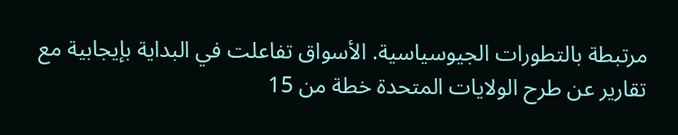مرتبطة بالتطورات الجيوسياسية. الأسواق تفاعلت في البداية بإيجابية مع تقارير عن طرح الولايات المتحدة خطة من 15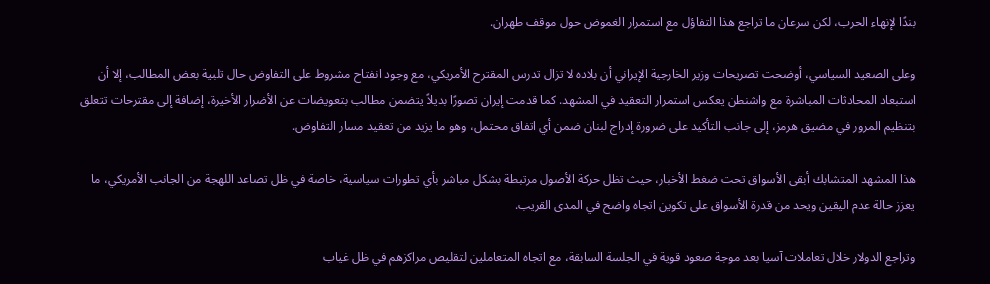بندًا لإنهاء الحرب، لكن سرعان ما تراجع هذا التفاؤل مع استمرار الغموض حول موقف طهران.

وعلى الصعيد السياسي، أوضحت تصريحات وزير الخارجية الإيراني أن بلاده لا تزال تدرس المقترح الأمريكي، مع وجود انفتاح مشروط على التفاوض حال تلبية بعض المطالب، إلا أن استبعاد المحادثات المباشرة مع واشنطن يعكس استمرار التعقيد في المشهد. كما قدمت إيران تصورًا بديلاً يتضمن مطالب بتعويضات عن الأضرار الأخيرة، إضافة إلى مقترحات تتعلق بتنظيم المرور في مضيق هرمز، إلى جانب التأكيد على ضرورة إدراج لبنان ضمن أي اتفاق محتمل، وهو ما يزيد من تعقيد مسار التفاوض.

هذا المشهد المتشابك أبقى الأسواق تحت ضغط الأخبار، حيث تظل حركة الأصول مرتبطة بشكل مباشر بأي تطورات سياسية، خاصة في ظل تصاعد اللهجة من الجانب الأمريكي، ما يعزز حالة عدم اليقين ويحد من قدرة الأسواق على تكوين اتجاه واضح في المدى القريب.

وتراجع الدولار خلال تعاملات آسيا بعد موجة صعود قوية في الجلسة السابقة، مع اتجاه المتعاملين لتقليص مراكزهم في ظل غياب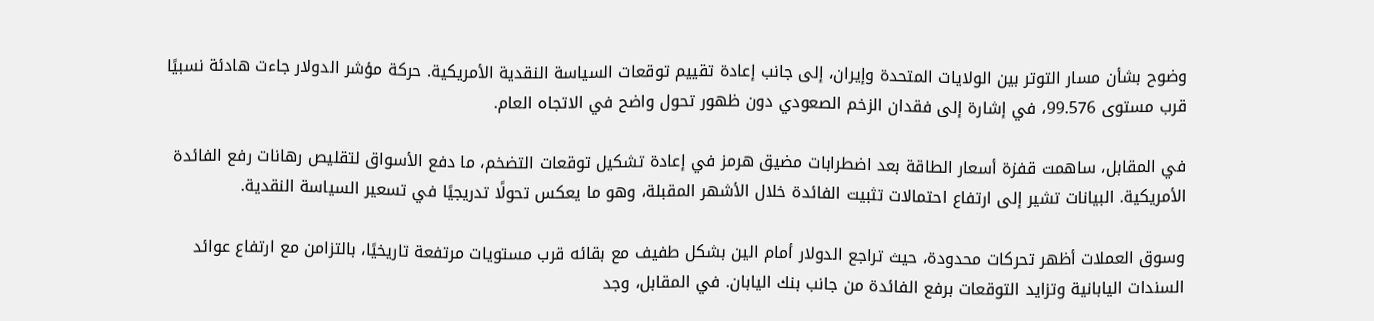وضوح بشأن مسار التوتر بين الولايات المتحدة وإيران، إلى جانب إعادة تقييم توقعات السياسة النقدية الأمريكية. حركة مؤشر الدولار جاءت هادئة نسبيًا قرب مستوى 99.576، في إشارة إلى فقدان الزخم الصعودي دون ظهور تحول واضح في الاتجاه العام.

في المقابل، ساهمت قفزة أسعار الطاقة بعد اضطرابات مضيق هرمز في إعادة تشكيل توقعات التضخم، ما دفع الأسواق لتقليص رهانات رفع الفائدة الأمريكية. البيانات تشير إلى ارتفاع احتمالات تثبيت الفائدة خلال الأشهر المقبلة، وهو ما يعكس تحولًا تدريجيًا في تسعير السياسة النقدية.

وسوق العملات أظهر تحركات محدودة، حيث تراجع الدولار أمام الين بشكل طفيف مع بقائه قرب مستويات مرتفعة تاريخيًا، بالتزامن مع ارتفاع عوائد السندات اليابانية وتزايد التوقعات برفع الفائدة من جانب بنك اليابان. في المقابل، وجد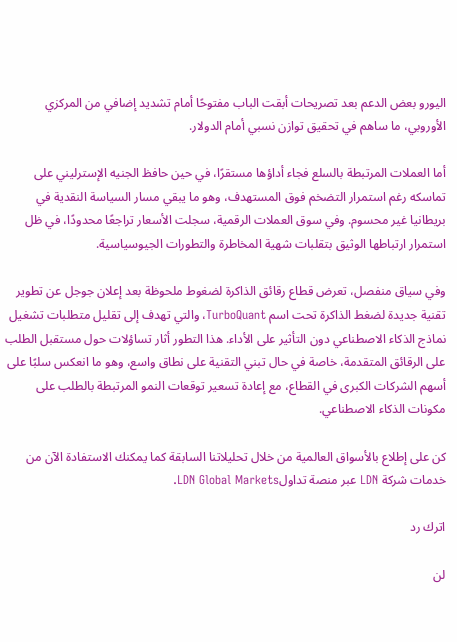اليورو بعض الدعم بعد تصريحات أبقت الباب مفتوحًا أمام تشديد إضافي من المركزي الأوروبي، ما ساهم في تحقيق توازن نسبي أمام الدولار.

أما العملات المرتبطة بالسلع فجاء أداؤها مستقرًا، في حين حافظ الجنيه الإسترليني على تماسكه رغم استمرار التضخم فوق المستهدف، وهو ما يبقي مسار السياسة النقدية في بريطانيا غير محسوم. وفي سوق العملات الرقمية، سجلت الأسعار تراجعًا محدودًا، في ظل استمرار ارتباطها الوثيق بتقلبات شهية المخاطرة والتطورات الجيوسياسية.

وفي سياق منفصل، تعرض قطاع رقائق الذاكرة لضغوط ملحوظة بعد إعلان جوجل عن تطوير تقنية جديدة لضغط الذاكرة تحت اسم TurboQuant، والتي تهدف إلى تقليل متطلبات تشغيل نماذج الذكاء الاصطناعي دون التأثير على الأداء. هذا التطور أثار تساؤلات حول مستقبل الطلب على الرقائق المتقدمة، خاصة في حال تبني التقنية على نطاق واسع، وهو ما انعكس سلبًا على أسهم الشركات الكبرى في القطاع، مع إعادة تسعير توقعات النمو المرتبطة بالطلب على مكونات الذكاء الاصطناعي.

كن على إطلاع بالأسواق العالمية من خلال تحليلاتنا السابقة كما يمكنك الاستفادة الآن من خدمات شركة LDN عبر منصة تداولLDN Global Markets.

اترك رد

لن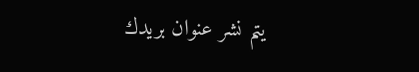يتم نشر عنوان بريدك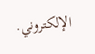الإلكتروني.